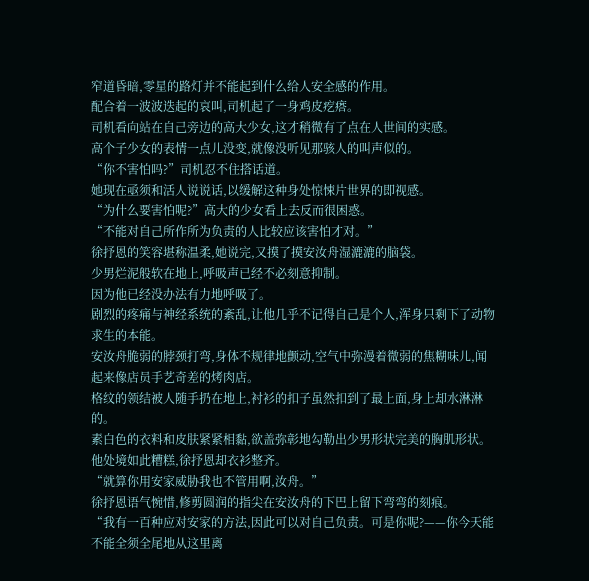窄道昏暗,零星的路灯并不能起到什么给人安全感的作用。
配合着一波波迭起的哀叫,司机起了一身鸡皮疙瘩。
司机看向站在自己旁边的高大少女,这才稍微有了点在人世间的实感。
高个子少女的表情一点儿没变,就像没听见那骇人的叫声似的。
“你不害怕吗?”司机忍不住搭话道。
她现在亟须和活人说说话,以缓解这种身处惊悚片世界的即视感。
“为什么要害怕呢?”高大的少女看上去反而很困惑。
“不能对自己所作所为负责的人比较应该害怕才对。”
徐抒恩的笑容堪称温柔,她说完,又摸了摸安汝舟湿漉漉的脑袋。
少男烂泥般软在地上,呼吸声已经不必刻意抑制。
因为他已经没办法有力地呼吸了。
剧烈的疼痛与神经系统的紊乱,让他几乎不记得自己是个人,浑身只剩下了动物求生的本能。
安汝舟脆弱的脖颈打弯,身体不规律地颤动,空气中弥漫着微弱的焦糊味儿,闻起来像店员手艺奇差的烤肉店。
格纹的领结被人随手扔在地上,衬衫的扣子虽然扣到了最上面,身上却水淋淋的。
素白色的衣料和皮肤紧紧相黏,欲盖弥彰地勾勒出少男形状完美的胸肌形状。
他处境如此糟糕,徐抒恩却衣衫整齐。
“就算你用安家威胁我也不管用啊,汝舟。”
徐抒恩语气惋惜,修剪圆润的指尖在安汝舟的下巴上留下弯弯的刻痕。
“我有一百种应对安家的方法,因此可以对自己负责。可是你呢?——你今天能不能全须全尾地从这里离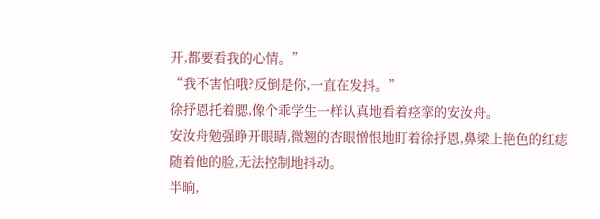开,都要看我的心情。”
“我不害怕哦?反倒是你,一直在发抖。”
徐抒恩托着腮,像个乖学生一样认真地看着痉挛的安汝舟。
安汝舟勉强睁开眼睛,微翘的杏眼憎恨地盯着徐抒恩,鼻梁上艳色的红痣随着他的脸,无法控制地抖动。
半晌,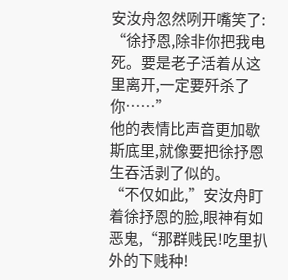安汝舟忽然咧开嘴笑了:
“徐抒恩,除非你把我电死。要是老子活着从这里离开,一定要歼杀了你……”
他的表情比声音更加歇斯底里,就像要把徐抒恩生吞活剥了似的。
“不仅如此,”安汝舟盯着徐抒恩的脸,眼神有如恶鬼,“那群贱民!吃里扒外的下贱种!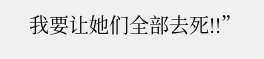我要让她们全部去死!!”